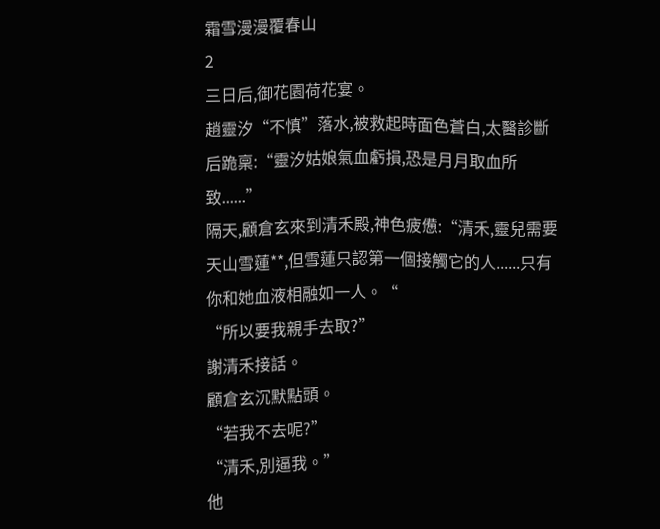霜雪漫漫覆春山
2
三日后,御花園荷花宴。
趙靈汐“不慎”落水,被救起時面色蒼白,太醫診斷后跪稟:“靈汐姑娘氣血虧損,恐是月月取血所致......”
隔天,顧倉玄來到清禾殿,神色疲憊:“清禾,靈兒需要天山雪蓮**,但雪蓮只認第一個接觸它的人......只有你和她血液相融如一人。“
“所以要我親手去取?”
謝清禾接話。
顧倉玄沉默點頭。
“若我不去呢?”
“清禾,別逼我。”
他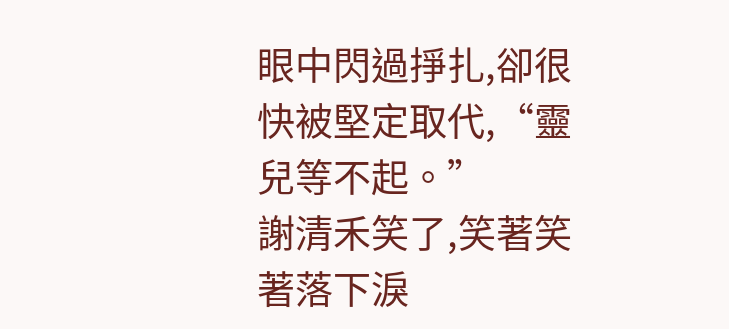眼中閃過掙扎,卻很快被堅定取代,“靈兒等不起。”
謝清禾笑了,笑著笑著落下淚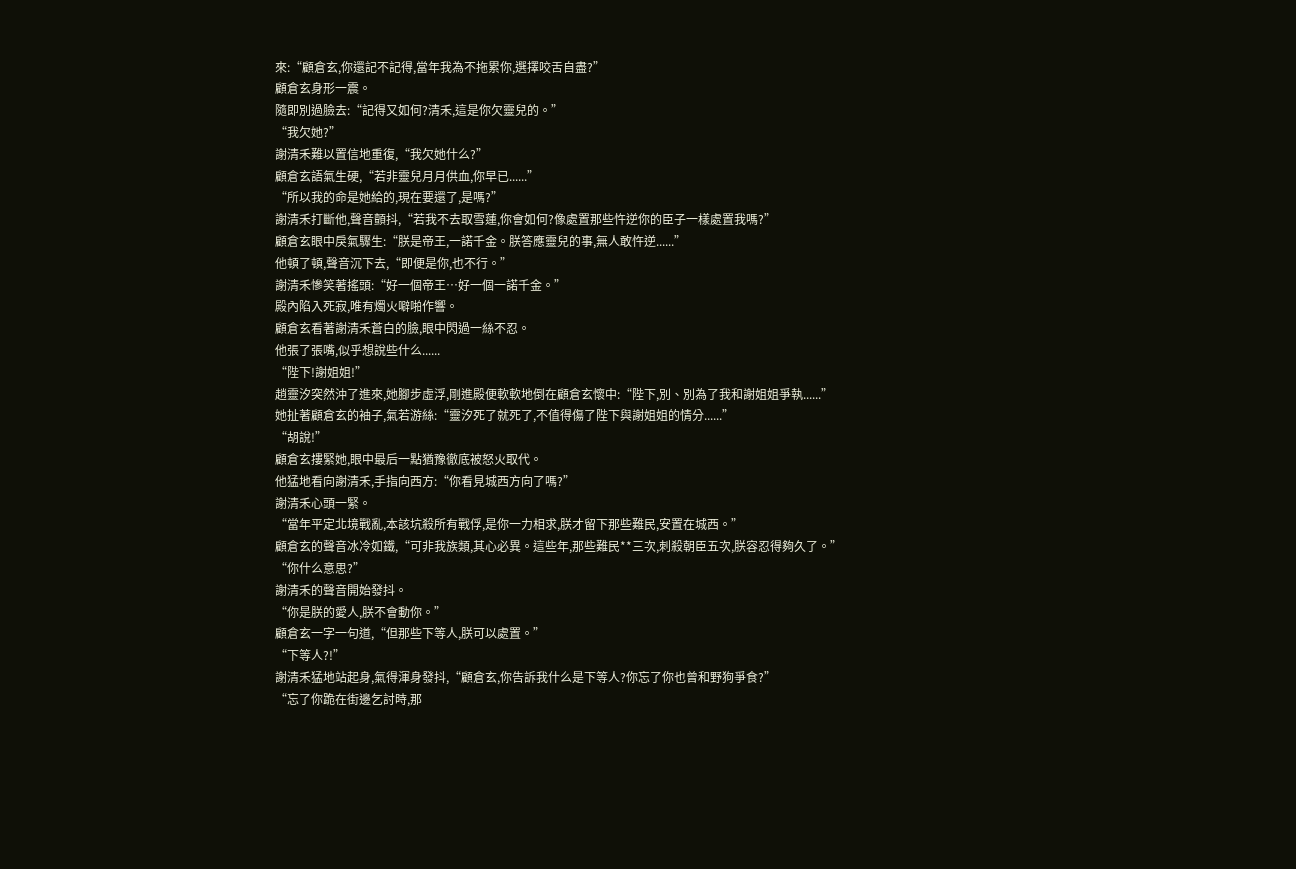來:“顧倉玄,你還記不記得,當年我為不拖累你,選擇咬舌自盡?”
顧倉玄身形一震。
隨即別過臉去:“記得又如何?清禾,這是你欠靈兒的。”
“我欠她?”
謝清禾難以置信地重復,“我欠她什么?”
顧倉玄語氣生硬,“若非靈兒月月供血,你早已......”
“所以我的命是她給的,現在要還了,是嗎?”
謝清禾打斷他,聲音顫抖,“若我不去取雪蓮,你會如何?像處置那些忤逆你的臣子一樣處置我嗎?”
顧倉玄眼中戾氣驟生:“朕是帝王,一諾千金。朕答應靈兒的事,無人敢忤逆......”
他頓了頓,聲音沉下去,“即便是你,也不行。”
謝清禾慘笑著搖頭:“好一個帝王…好一個一諾千金。”
殿內陷入死寂,唯有燭火噼啪作響。
顧倉玄看著謝清禾蒼白的臉,眼中閃過一絲不忍。
他張了張嘴,似乎想說些什么......
“陛下!謝姐姐!”
趙靈汐突然沖了進來,她腳步虛浮,剛進殿便軟軟地倒在顧倉玄懷中:“陛下,別、別為了我和謝姐姐爭執......”
她扯著顧倉玄的袖子,氣若游絲:“靈汐死了就死了,不值得傷了陛下與謝姐姐的情分......”
“胡說!”
顧倉玄摟緊她,眼中最后一點猶豫徹底被怒火取代。
他猛地看向謝清禾,手指向西方:“你看見城西方向了嗎?”
謝清禾心頭一緊。
“當年平定北境戰亂,本該坑殺所有戰俘,是你一力相求,朕才留下那些難民,安置在城西。”
顧倉玄的聲音冰冷如鐵,“可非我族類,其心必異。這些年,那些難民**三次,刺殺朝臣五次,朕容忍得夠久了。”
“你什么意思?”
謝清禾的聲音開始發抖。
“你是朕的愛人,朕不會動你。”
顧倉玄一字一句道,“但那些下等人,朕可以處置。”
“下等人?!”
謝清禾猛地站起身,氣得渾身發抖,“顧倉玄,你告訴我什么是下等人?你忘了你也曾和野狗爭食?”
“忘了你跪在街邊乞討時,那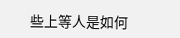些上等人是如何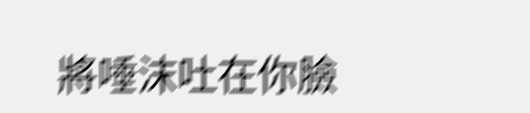將唾沫吐在你臉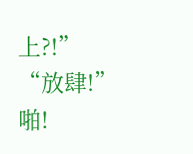上?!”
“放肆!”
啪!